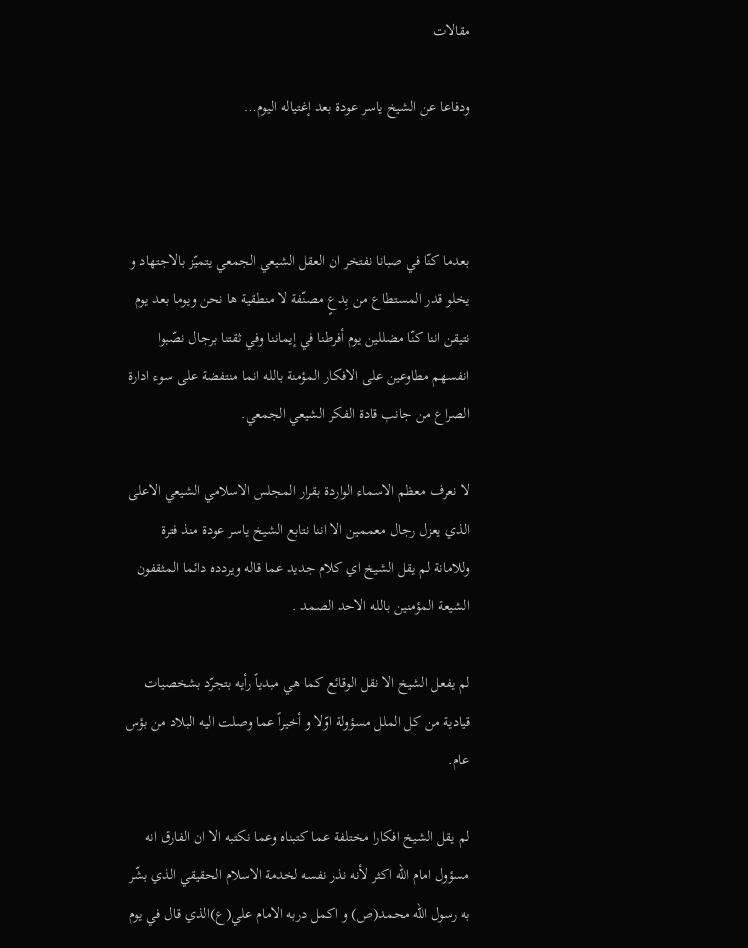مقالات

ودفاعا عن الشيخ ياسر عودة بعد إغتياله اليوم…



بعدما كنّا في صبانا نفتخر ان العقل الشيعي الجمعي يتميّز بالاجتهاد و يخلو قدر المستطاع من بِدعٍ مصنّفة لا منطقية ها نحن ويوما بعد يوم نتيقن اننا كنّا مضللين يوم أفرطنا في إيماننا وفي ثقتنا برجال نصّبوا انفسهم مطاوعين على الافكار المؤمنة بالله انما منتفضة على سوء ادارة الصراع من جانب قادة الفكر الشيعي الجمعي.

لا نعرف معظم الاسماء الواردة بقرار المجلس الاسلامي الشيعي الاعلى الذي يعزل رجال معممين الا اننا نتابع الشيخ ياسر عودة منذ فترة وللامانة لم يقل الشيخ اي كلام جديد عما قاله ويردده دائما المثقفون الشيعة المؤمنين بالله الاحد الصمد .

لم يفعل الشيخ الا نقل الوقائع كما هي مبدياً رأيه بتجرّد بشخصيات قيادية من كل الملل مسؤولة اوّلا و أخيراً عما وصلت اليه البلاد من بؤس عام.

لم يقل الشيخ افكارا مختلفة عما كتبناه وعما نكتبه الا ان الفارق انه مسؤول امام الله اكثر لأنه نذر نفسه لخدمة الاسلام الحقيقي الذي بشّر به رسول الله محمد(ص) و اكمل دربه الامام علي(ع)الذي قال في يوم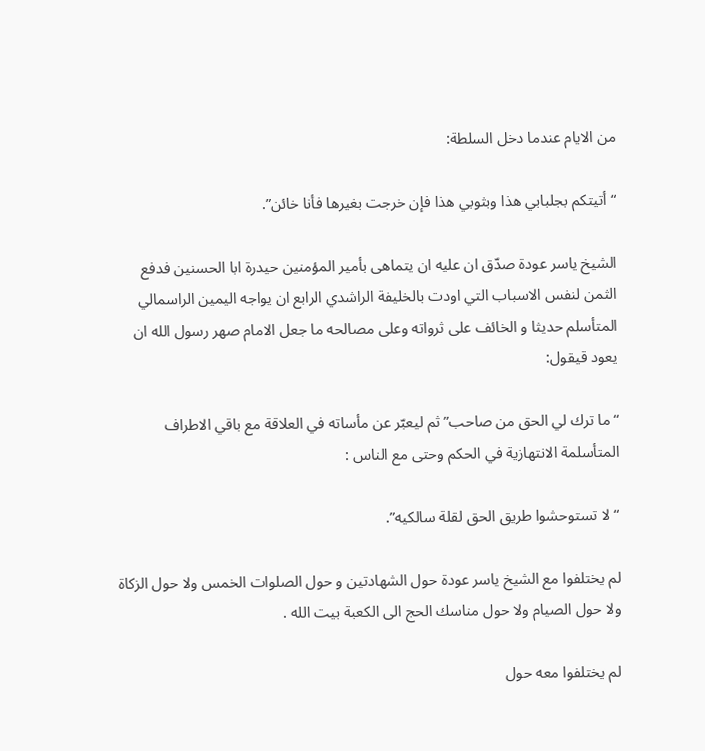من الايام عندما دخل السلطة:

“أتيتكم بجلبابي هذا وبثوبي هذا فإن خرجت بغيرها فأنا خائن”.

الشيخ ياسر عودة صدّق ان عليه ان يتماهى بأمير المؤمنين حيدرة ابا الحسنين فدفع الثمن لنفس الاسباب التي اودت بالخليفة الراشدي الرابع ان يواجه اليمين الراسمالي المتأسلم حديثا و الخائف على ثرواته وعلى مصالحه ما جعل الامام صهر رسول الله ان يعود قيقول:

“ما ترك لي الحق من صاحب” ثم ليعبّر عن مأساته في العلاقة مع باقي الاطراف المتأسلمة الانتهازية في الحكم وحتى مع الناس :

“لا تستوحشوا طريق الحق لقلة سالكيه”.

لم يختلفوا مع الشيخ ياسر عودة حول الشهادتين و حول الصلوات الخمس ولا حول الزكاة ولا حول الصيام ولا حول مناسك الحج الى الكعبة بيت الله .

لم يختلفوا معه حول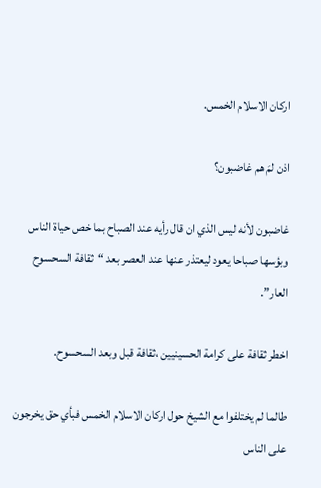اركان الاسلام الخمس.

اذن لمَ هم غاضبون؟

غاضبون لأنه ليس الذي ان قال رأيه عند الصباح بما خص حياة الناس وبؤسها صباحا يعود ليعتذر عنها عند العصر بعد “ثقافة السحسوح العار”.

اخطر ثقافة على كرامة الحسينيين ،ثقافة قبل وبعد السحسوح.

طالما لم يختلفوا مع الشيخ حول اركان الاسلام الخمس فبأي حق يخرجون على الناس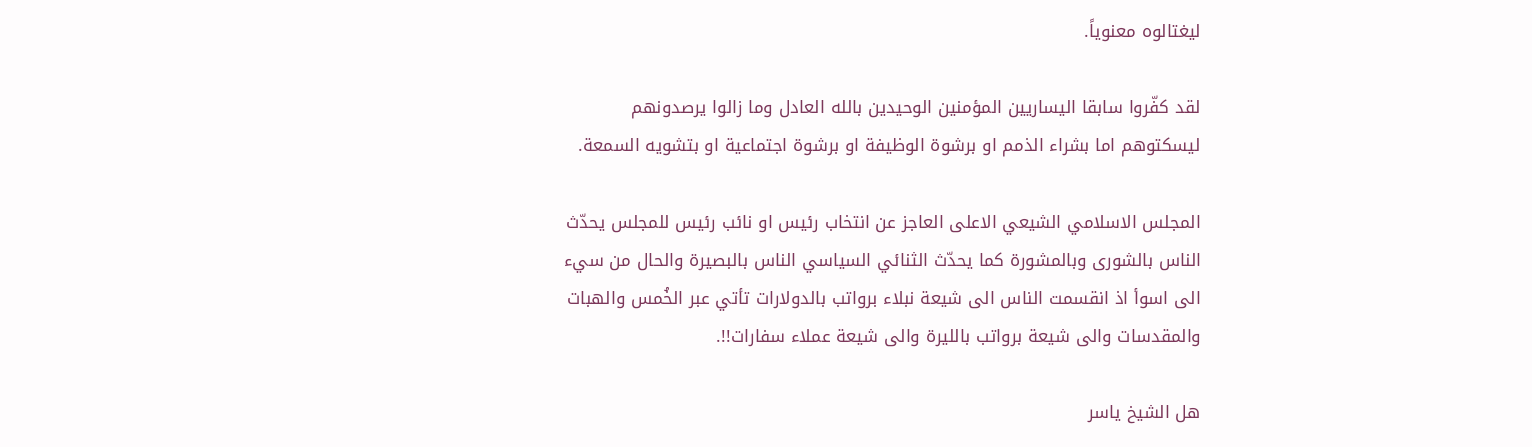ليغتالوه معنوياً.

لقد كفّروا سابقا اليساريين المؤمنين الوحيدين بالله العادل وما زالوا يرصدونهم ليسكتوهم اما بشراء الذمم او برشوة الوظيفة او برشوة اجتماعية او بتشويه السمعة.

المجلس الاسلامي الشيعي الاعلى العاجز عن انتخاب رئيس او نائب رئيس للمجلس يحدّث الناس بالشورى وبالمشورة كما يحدّث الثنائي السياسي الناس بالبصيرة والحال من سيء الى اسوأ اذ انقسمت الناس الى شيعة نبلاء برواتب بالدولارات تأتي عبر الخُمس والهبات والمقدسات والى شيعة برواتب بالليرة والى شيعة عملاء سفارات!!.

هل الشيخ ياسر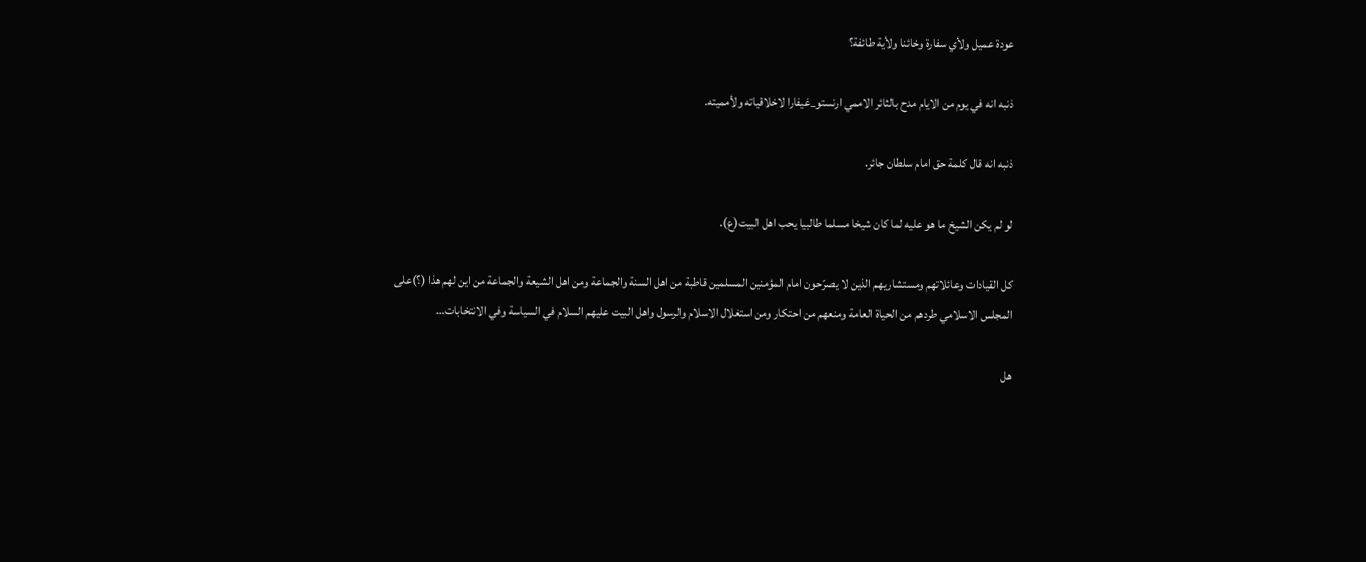عودة عميل ولأي سفارة وخائنا ولأية طائفة؟

ذنبه انه في يوم من الايام مدح بالثائر الاممي ارنستو_غيفارا لاخلاقياته ولأمميته.

ذنبه انه قال كلمة حق امام سلطان جائر.

لو لم يكن الشيخ ما هو عليه لما كان شيخا مسلما طالبيا يحب اهل البيت(ع).

كل القيادات وعائلاتهم ومستشاريهم الذين لا يصرّحون امام المؤمنين المسلمين قاطبة من اهل السنة والجماعة ومن اهل الشيعة والجماعة من اين لهم هذا (؟)على المجلس الاسلامي طردهم من الحياة العامة ومنعهم من احتكار ومن استغلال الاسلام والرسول واهل البيت عليهم السلام في السياسة وفي الانتخابات…

هل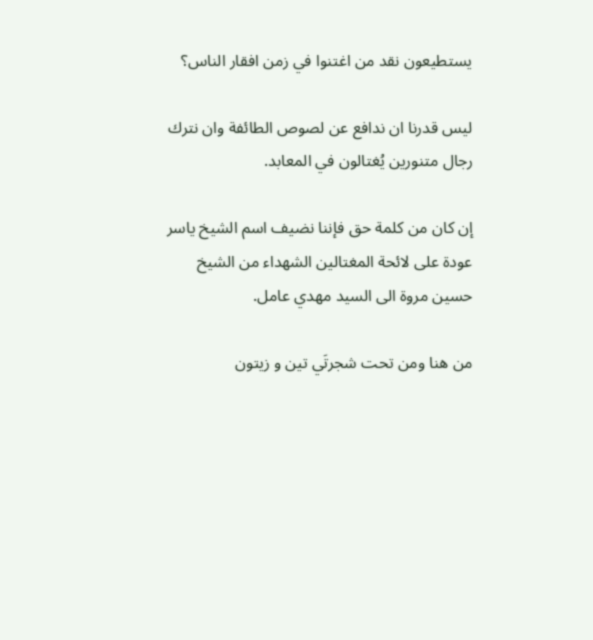يستطيعون نقد من اغتنوا في زمن افقار الناس؟

ليس قدرنا ان ندافع عن لصوص الطائفة وان نترك رجال متنورين يُغتالون في المعابد.

إن كان من كلمة حق فإننا نضيف اسم الشيخ ياسر عودة على لائحة المغتالين الشهداء من الشيخ حسين مروة الى السيد مهدي عامل.

من هنا ومن تحت شجرتَي تين و زيتون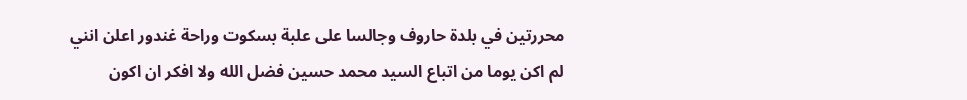محررتين في بلدة حاروف وجالسا على علبة بسكوت وراحة غندور اعلن انني لم اكن يوما من اتباع السيد محمد حسين فضل الله ولا افكر ان اكون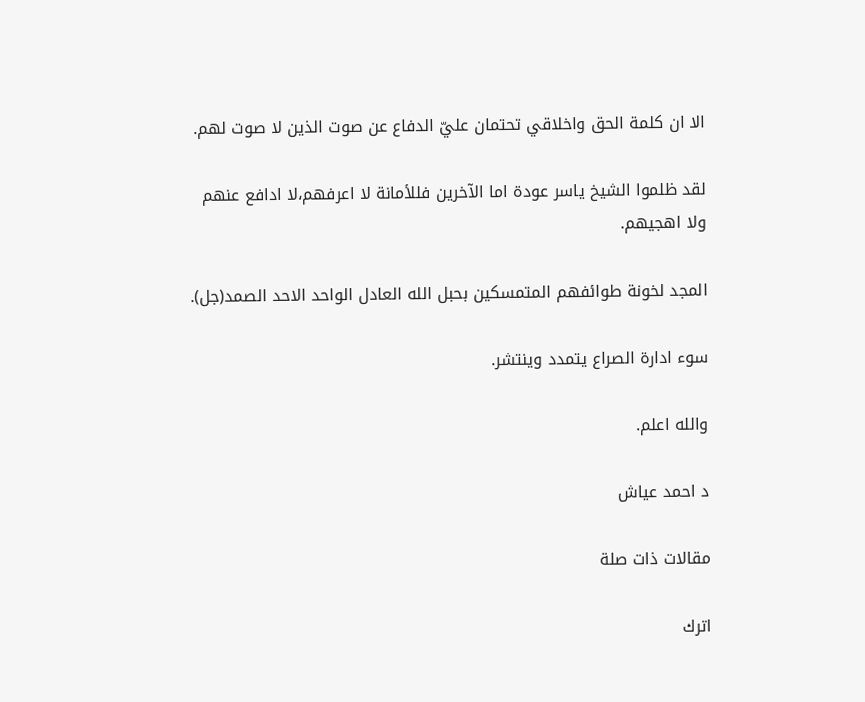الا ان كلمة الحق واخلاقي تحتمان عليّ الدفاع عن صوت الذين لا صوت لهم.

لقد ظلموا الشيخ ياسر عودة اما الآخرين فللأمانة لا اعرفهم،لا ادافع عنهم ولا اهجيهم.

المجد لخونة طوائفهم المتمسكين بحبل الله العادل الواحد الاحد الصمد(جل).

سوء ادارة الصراع يتمدد وينتشر.

والله اعلم.

د احمد عياش

مقالات ذات صلة

اترك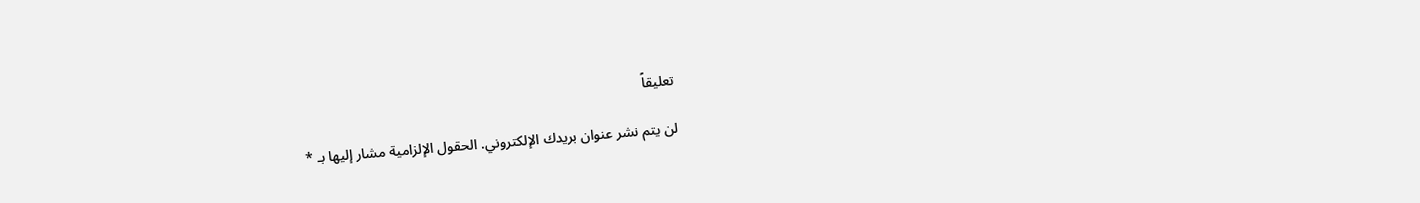تعليقاً

لن يتم نشر عنوان بريدك الإلكتروني. الحقول الإلزامية مشار إليها بـ *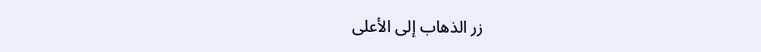زر الذهاب إلى الأعلى